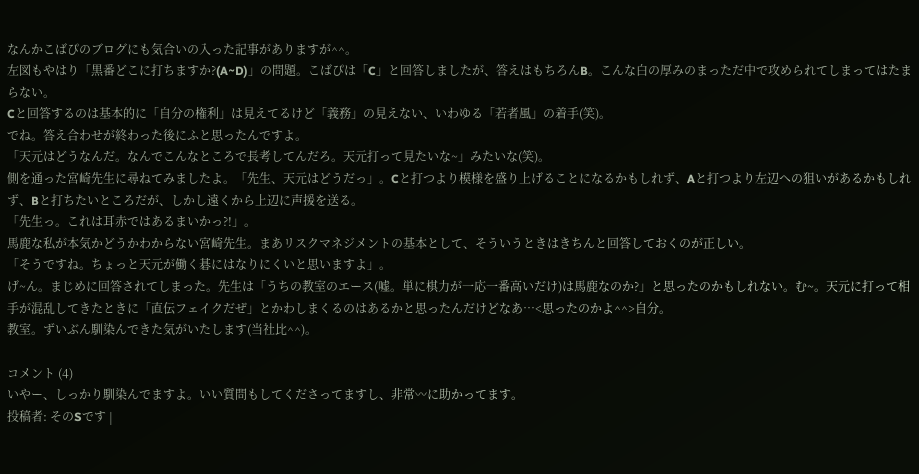なんかこばぴのブログにも気合いの入った記事がありますが^^。
左図もやはり「黒番どこに打ちますか?(A~D)」の問題。こばぴは「C」と回答しましたが、答えはもちろんB。こんな白の厚みのまっただ中で攻められてしまってはたまらない。
Cと回答するのは基本的に「自分の権利」は見えてるけど「義務」の見えない、いわゆる「若者風」の着手(笑)。
でね。答え合わせが終わった後にふと思ったんですよ。
「天元はどうなんだ。なんでこんなところで長考してんだろ。天元打って見たいな~」みたいな(笑)。
側を通った宮崎先生に尋ねてみましたよ。「先生、天元はどうだっ」。Cと打つより模様を盛り上げることになるかもしれず、Aと打つより左辺への狙いがあるかもしれず、Bと打ちたいところだが、しかし遠くから上辺に声援を送る。
「先生っ。これは耳赤ではあるまいかっ?!」。
馬鹿な私が本気かどうかわからない宮崎先生。まあリスクマネジメントの基本として、そういうときはきちんと回答しておくのが正しい。
「そうですね。ちょっと天元が働く碁にはなりにくいと思いますよ」。
げ~ん。まじめに回答されてしまった。先生は「うちの教室のエース(嘘。単に棋力が一応一番高いだけ)は馬鹿なのか?」と思ったのかもしれない。む~。天元に打って相手が混乱してきたときに「直伝フェイクだぜ」とかわしまくるのはあるかと思ったんだけどなあ…<思ったのかよ^^>自分。
教室。ずいぶん馴染んできた気がいたします(当社比^^)。

コメント (4)
いやー、しっかり馴染んでますよ。いい質問もしてくださってますし、非常〰に助かってます。
投稿者: そのSです |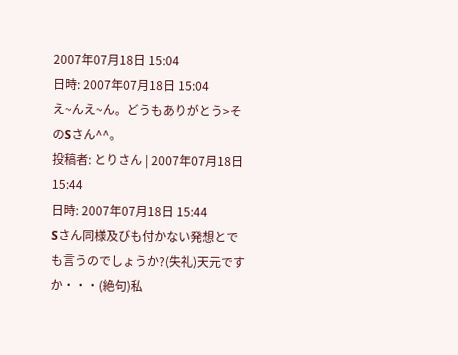2007年07月18日 15:04
日時: 2007年07月18日 15:04
え~んえ~ん。どうもありがとう>そのSさん^^。
投稿者: とりさん | 2007年07月18日 15:44
日時: 2007年07月18日 15:44
Sさん同様及びも付かない発想とでも言うのでしょうか?(失礼)天元ですか・・・(絶句)私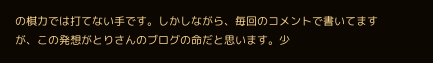の棋力では打てない手です。しかしながら、毎回のコメントで書いてますが、この発想がとりさんのブログの命だと思います。少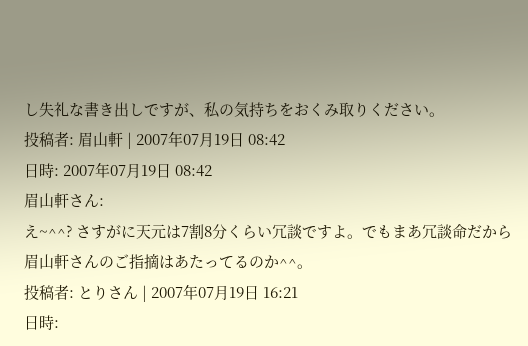し失礼な書き出しですが、私の気持ちをおくみ取りください。
投稿者: 眉山軒 | 2007年07月19日 08:42
日時: 2007年07月19日 08:42
眉山軒さん:
え~^^? さすがに天元は7割8分くらい冗談ですよ。でもまあ冗談命だから眉山軒さんのご指摘はあたってるのか^^。
投稿者: とりさん | 2007年07月19日 16:21
日時: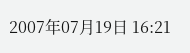2007年07月19日 16:21